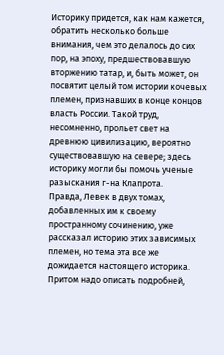Историку придется, как нам кажется, обратить несколько больше внимания, чем это делалось до сих пор, на эпоху, предшествовавшую вторжению татар, и, быть может, он посвятит целый том истории кочевых племен, признавших в конце концов власть России. Такой труд, несомненно, прольет свет на древнюю цивилизацию, вероятно существовавшую на севере; здесь историку могли бы помочь ученые разыскания г-на Клапрота.
Правда, Левек в двух томах, добавленных им к своему пространному сочинению, уже рассказал историю этих зависимых племен, но тема эта все же дожидается настоящего историка. Притом надо описать подробней,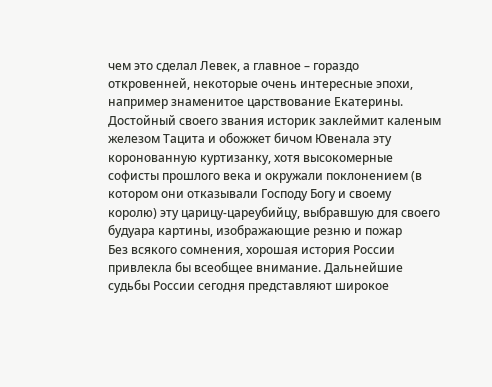чем это сделал Левек, а главное – гораздо откровенней, некоторые очень интересные эпохи, например знаменитое царствование Екатерины. Достойный своего звания историк заклеймит каленым железом Тацита и обожжет бичом Ювенала эту коронованную куртизанку, хотя высокомерные софисты прошлого века и окружали поклонением (в котором они отказывали Господу Богу и своему королю) эту царицу-цареубийцу, выбравшую для своего будуара картины, изображающие резню и пожар
Без всякого сомнения, хорошая история России привлекла бы всеобщее внимание. Дальнейшие судьбы России сегодня представляют широкое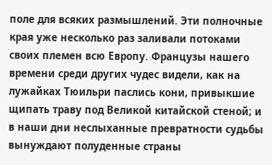поле для всяких размышлений. Эти полночные края уже несколько раз заливали потоками своих племен всю Европу. Французы нашего времени среди других чудес видели, как на лужайках Тюильри паслись кони, привыкшие щипать траву под Великой китайской стеной; и в наши дни неслыханные превратности судьбы вынуждают полуденные страны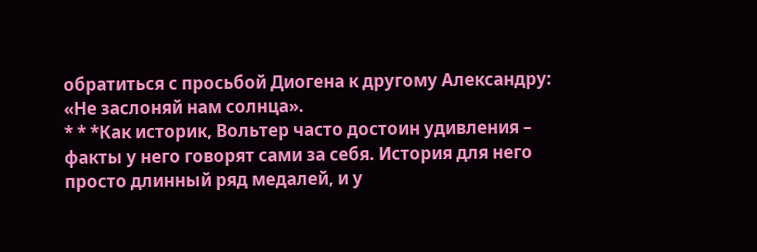обратиться с просьбой Диогена к другому Александру: «Не заслоняй нам солнца».
* * *Как историк, Вольтер часто достоин удивления – факты у него говорят сами за себя. История для него просто длинный ряд медалей, и у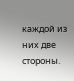каждой из них две стороны.